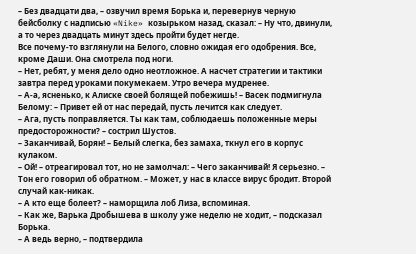– Без двадцати два, – озвучил время Борька и, перевернув черную бейсболку с надписью «Nike» козырьком назад, сказал: – Ну что, двинули, а то через двадцать минут здесь пройти будет негде.
Все почему-то взглянули на Белого, словно ожидая его одобрения. Все, кроме Даши. Она смотрела под ноги.
– Нет, ребят, у меня дело одно неотложное. А насчет стратегии и тактики завтра перед уроками покумекаем. Утро вечера мудренее.
– А-а, ясненько, к Алиске своей болящей побежишь! – Васек подмигнула Белому: – Привет ей от нас передай, пусть лечится как следует.
– Ага, пусть поправляется. Ты как там, соблюдаешь положенные меры предосторожности? – сострил Шустов.
– Заканчивай, Борян! – Белый слегка, без замаха, ткнул его в корпус кулаком.
– Ой! – отреагировал тот, но не замолчал: – Чего заканчивай! Я серьезно. – Тон его говорил об обратном. – Может, у нас в классе вирус бродит. Второй случай как-никак.
– А кто еще болеет? – наморщила лоб Лиза, вспоминая.
– Как же, Варька Дробышева в школу уже неделю не ходит, – подсказал Борька.
– А ведь верно, – подтвердила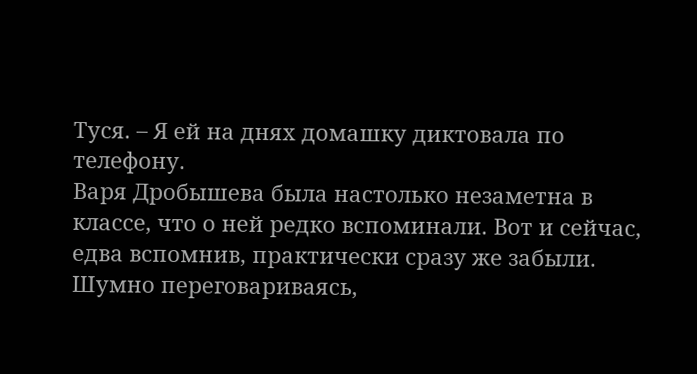Туся. – Я ей на днях домашку диктовала по телефону.
Варя Дробышева была настолько незаметна в классе, что о ней редко вспоминали. Вот и сейчас, едва вспомнив, практически сразу же забыли. Шумно переговариваясь,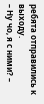ребята отправились к выходу.
– Ну чо, я с ними? –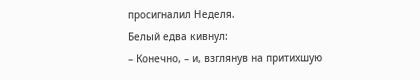просигналил Неделя.
Белый едва кивнул:
– Конечно, – и, взглянув на притихшую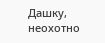Дашку, неохотно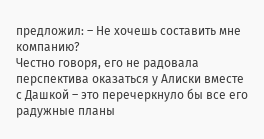предложил: – Не хочешь составить мне компанию?
Честно говоря, его не радовала перспектива оказаться у Алиски вместе с Дашкой – это перечеркнуло бы все его радужные планы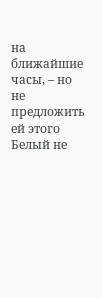на ближайшие часы, – но не предложить ей этого Белый не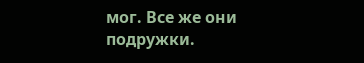мог. Все же они подружки.